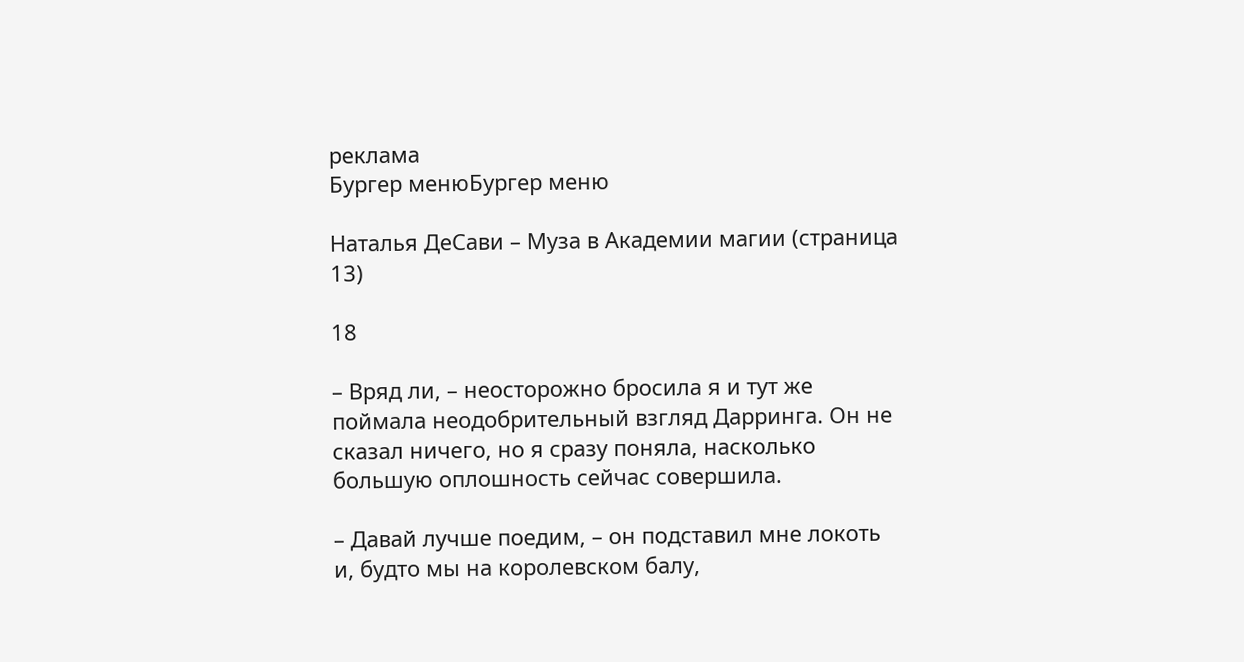реклама
Бургер менюБургер меню

Наталья ДеСави – Муза в Академии магии (страница 13)

18

– Вряд ли, – неосторожно бросила я и тут же поймала неодобрительный взгляд Дарринга. Он не сказал ничего, но я сразу поняла, насколько большую оплошность сейчас совершила.

– Давай лучше поедим, – он подставил мне локоть и, будто мы на королевском балу,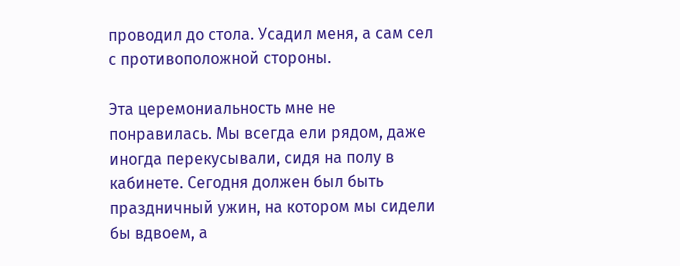проводил до стола. Усадил меня, а сам сел с противоположной стороны.

Эта церемониальность мне не понравилась. Мы всегда ели рядом, даже иногда перекусывали, сидя на полу в кабинете. Сегодня должен был быть праздничный ужин, на котором мы сидели бы вдвоем, а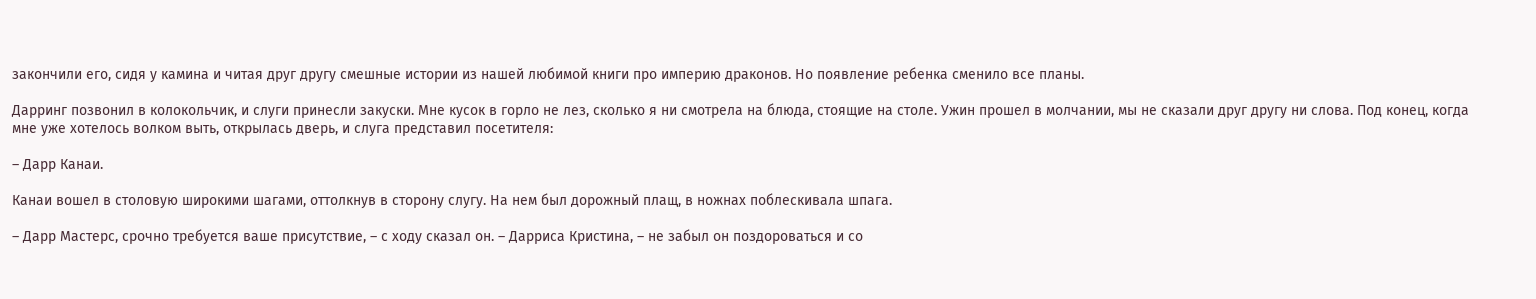закончили его, сидя у камина и читая друг другу смешные истории из нашей любимой книги про империю драконов. Но появление ребенка сменило все планы.

Дарринг позвонил в колокольчик, и слуги принесли закуски. Мне кусок в горло не лез, сколько я ни смотрела на блюда, стоящие на столе. Ужин прошел в молчании, мы не сказали друг другу ни слова. Под конец, когда мне уже хотелось волком выть, открылась дверь, и слуга представил посетителя:

– Дарр Канаи.

Канаи вошел в столовую широкими шагами, оттолкнув в сторону слугу. На нем был дорожный плащ, в ножнах поблескивала шпага.

– Дарр Мастерс, срочно требуется ваше присутствие, – с ходу сказал он. – Дарриса Кристина, – не забыл он поздороваться и со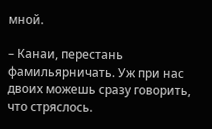мной.

– Канаи, перестань фамильярничать. Уж при нас двоих можешь сразу говорить, что стряслось.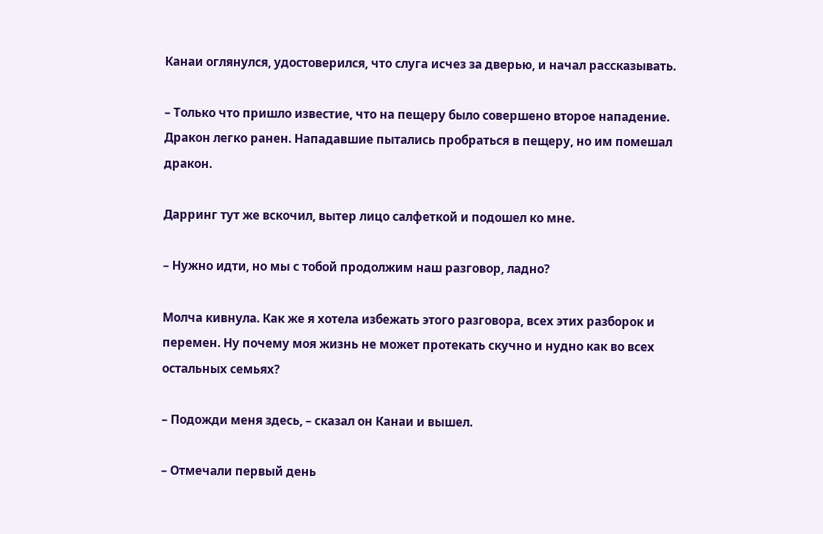Канаи оглянулся, удостоверился, что слуга исчез за дверью, и начал рассказывать.

– Только что пришло известие, что на пещеру было совершено второе нападение. Дракон легко ранен. Нападавшие пытались пробраться в пещеру, но им помешал дракон.

Дарринг тут же вскочил, вытер лицо салфеткой и подошел ко мне.

– Нужно идти, но мы с тобой продолжим наш разговор, ладно?

Молча кивнула. Как же я хотела избежать этого разговора, всех этих разборок и перемен. Ну почему моя жизнь не может протекать скучно и нудно как во всех остальных семьях?

– Подожди меня здесь, – сказал он Канаи и вышел.

– Отмечали первый день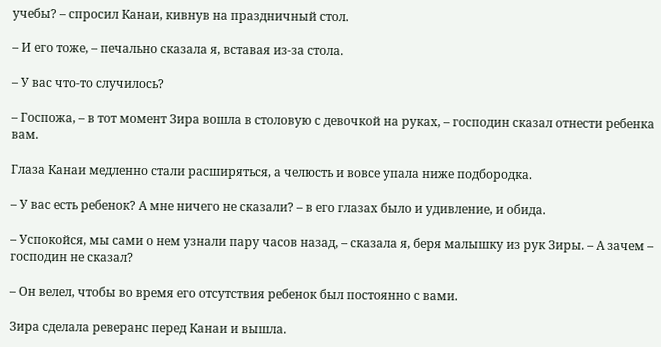учебы? – спросил Канаи, кивнув на праздничный стол.

– И его тоже, – печально сказала я, вставая из-за стола.

– У вас что-то случилось?

– Госпожа, – в тот момент Зира вошла в столовую с девочкой на руках, – господин сказал отнести ребенка вам.

Глаза Канаи медленно стали расширяться, а челюсть и вовсе упала ниже подбородка.

– У вас есть ребенок? А мне ничего не сказали? – в его глазах было и удивление, и обида.

– Успокойся, мы сами о нем узнали пару часов назад, – сказала я, беря малышку из рук Зиры. – А зачем – господин не сказал?

– Он велел, чтобы во время его отсутствия ребенок был постоянно с вами.

Зира сделала реверанс перед Канаи и вышла.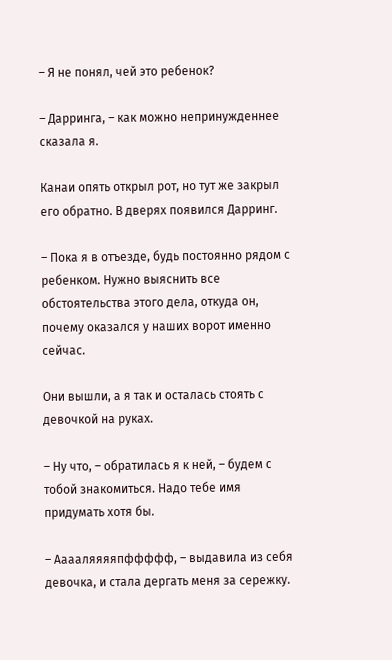– Я не понял, чей это ребенок?

– Дарринга, – как можно непринужденнее сказала я.

Канаи опять открыл рот, но тут же закрыл его обратно. В дверях появился Дарринг.

– Пока я в отъезде, будь постоянно рядом с ребенком. Нужно выяснить все обстоятельства этого дела, откуда он, почему оказался у наших ворот именно сейчас.

Они вышли, а я так и осталась стоять с девочкой на руках.

– Ну что, – обратилась я к ней, – будем с тобой знакомиться. Надо тебе имя придумать хотя бы.

– Ааааляяяяпффффф, – выдавила из себя девочка, и стала дергать меня за сережку.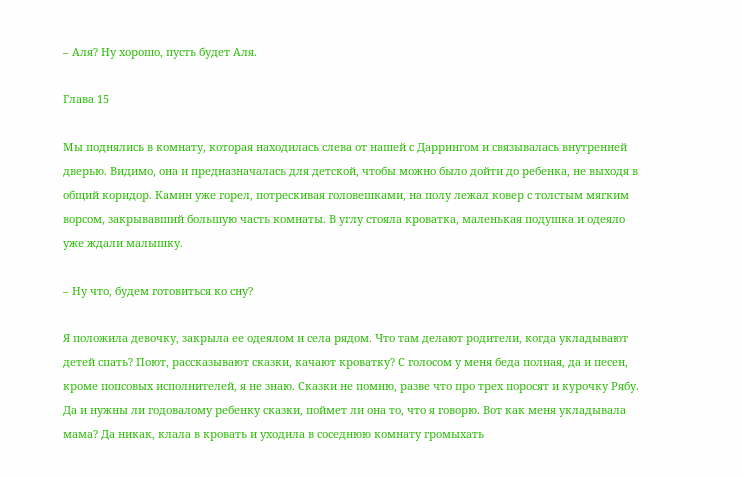– Аля? Ну хорошо, пусть будет Аля.

Глава 15

Мы поднялись в комнату, которая находилась слева от нашей с Даррингом и связывалась внутренней дверью. Видимо, она и предназначалась для детской, чтобы можно было дойти до ребенка, не выходя в общий коридор. Камин уже горел, потрескивая головешками, на полу лежал ковер с толстым мягким ворсом, закрывавший большую часть комнаты. В углу стояла кроватка, маленькая подушка и одеяло уже ждали малышку.

– Ну что, будем готовиться ко сну?

Я положила девочку, закрыла ее одеялом и села рядом. Что там делают родители, когда укладывают детей спать? Поют, рассказывают сказки, качают кроватку? С голосом у меня беда полная, да и песен, кроме попсовых исполнителей, я не знаю. Сказки не помню, разве что про трех поросят и курочку Рябу. Да и нужны ли годовалому ребенку сказки, поймет ли она то, что я говорю. Вот как меня укладывала мама? Да никак, клала в кровать и уходила в соседнюю комнату громыхать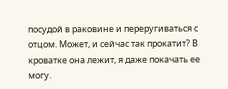посудой в раковине и переругиваться с отцом. Может, и сейчас так прокатит? В кроватке она лежит, я даже покачать ее могу.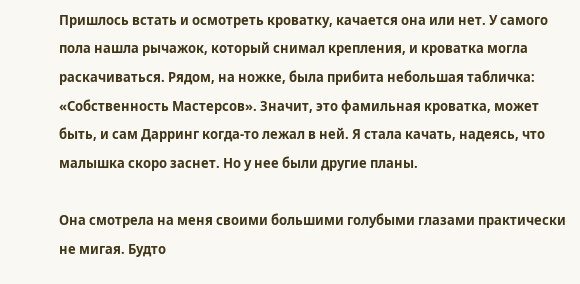Пришлось встать и осмотреть кроватку, качается она или нет. У самого пола нашла рычажок, который снимал крепления, и кроватка могла раскачиваться. Рядом, на ножке, была прибита небольшая табличка: «Собственность Мастерсов». Значит, это фамильная кроватка, может быть, и сам Дарринг когда-то лежал в ней. Я стала качать, надеясь, что малышка скоро заснет. Но у нее были другие планы.

Она смотрела на меня своими большими голубыми глазами практически не мигая. Будто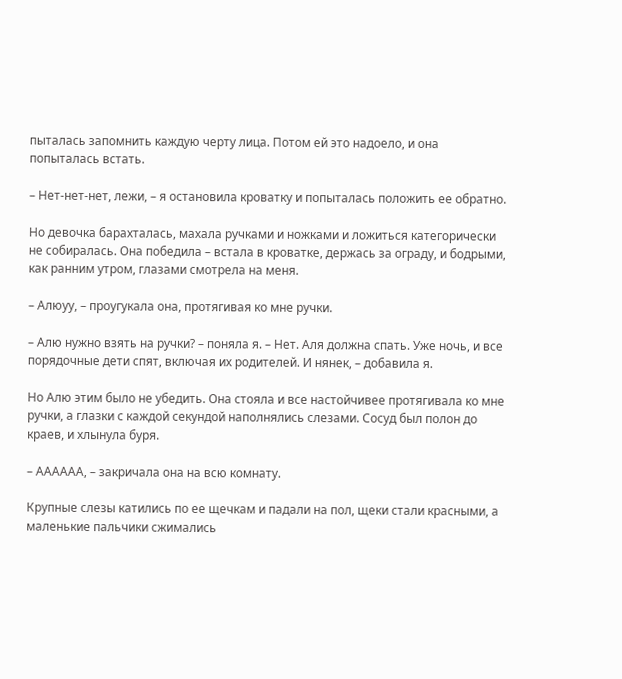пыталась запомнить каждую черту лица. Потом ей это надоело, и она попыталась встать.

– Нет-нет-нет, лежи, – я остановила кроватку и попыталась положить ее обратно.

Но девочка барахталась, махала ручками и ножками и ложиться категорически не собиралась. Она победила – встала в кроватке, держась за ограду, и бодрыми, как ранним утром, глазами смотрела на меня.

– Алюуу, – проугукала она, протягивая ко мне ручки.

– Алю нужно взять на ручки? – поняла я. – Нет. Аля должна спать. Уже ночь, и все порядочные дети спят, включая их родителей. И нянек, – добавила я.

Но Алю этим было не убедить. Она стояла и все настойчивее протягивала ко мне ручки, а глазки с каждой секундой наполнялись слезами. Сосуд был полон до краев, и хлынула буря.

– АААААА, – закричала она на всю комнату.

Крупные слезы катились по ее щечкам и падали на пол, щеки стали красными, а маленькие пальчики сжимались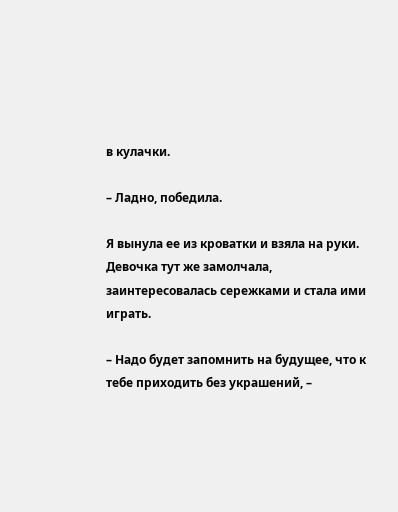в кулачки.

– Ладно, победила.

Я вынула ее из кроватки и взяла на руки. Девочка тут же замолчала, заинтересовалась сережками и стала ими играть.

– Надо будет запомнить на будущее, что к тебе приходить без украшений, –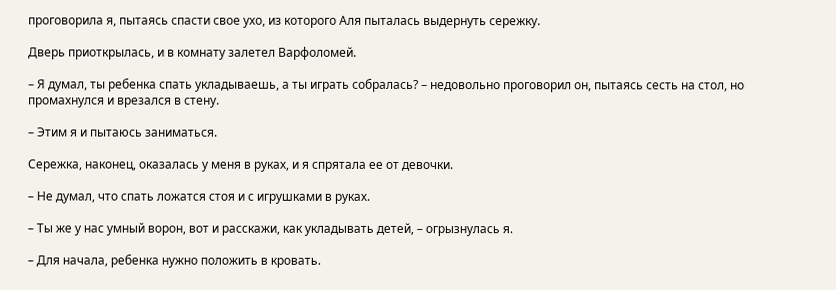проговорила я, пытаясь спасти свое ухо, из которого Аля пыталась выдернуть сережку.

Дверь приоткрылась, и в комнату залетел Варфоломей.

– Я думал, ты ребенка спать укладываешь, а ты играть собралась? – недовольно проговорил он, пытаясь сесть на стол, но промахнулся и врезался в стену.

– Этим я и пытаюсь заниматься.

Сережка, наконец, оказалась у меня в руках, и я спрятала ее от девочки.

– Не думал, что спать ложатся стоя и с игрушками в руках.

– Ты же у нас умный ворон, вот и расскажи, как укладывать детей, – огрызнулась я.

– Для начала, ребенка нужно положить в кровать.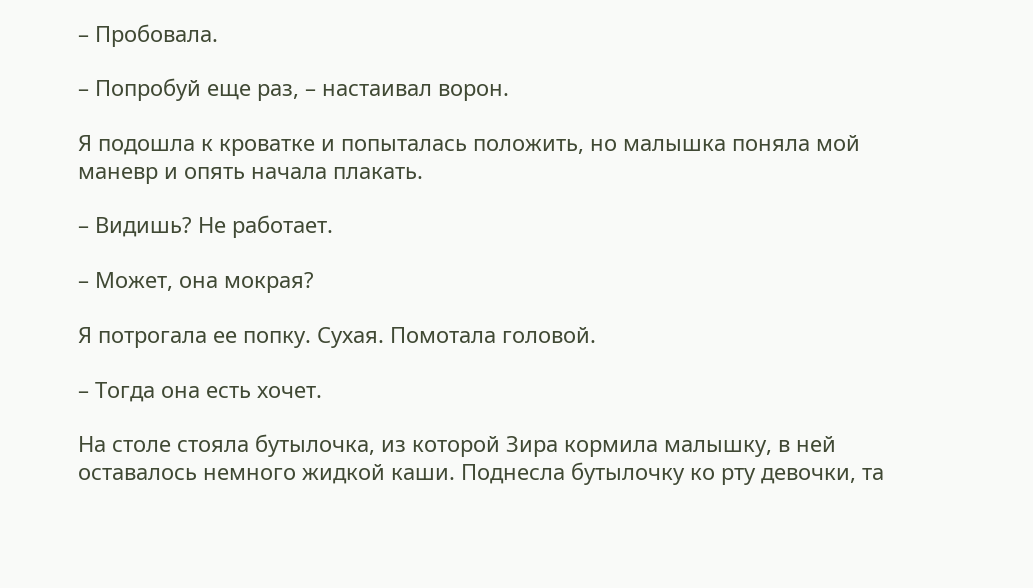– Пробовала.

– Попробуй еще раз, – настаивал ворон.

Я подошла к кроватке и попыталась положить, но малышка поняла мой маневр и опять начала плакать.

– Видишь? Не работает.

– Может, она мокрая?

Я потрогала ее попку. Сухая. Помотала головой.

– Тогда она есть хочет.

На столе стояла бутылочка, из которой Зира кормила малышку, в ней оставалось немного жидкой каши. Поднесла бутылочку ко рту девочки, та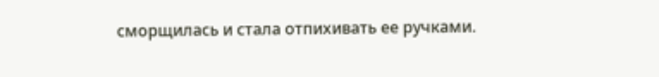сморщилась и стала отпихивать ее ручками.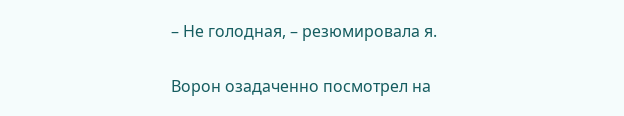– Не голодная, – резюмировала я.

Ворон озадаченно посмотрел на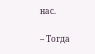нас.

– Тогда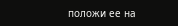положи ее на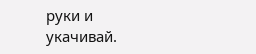руки и укачивай.